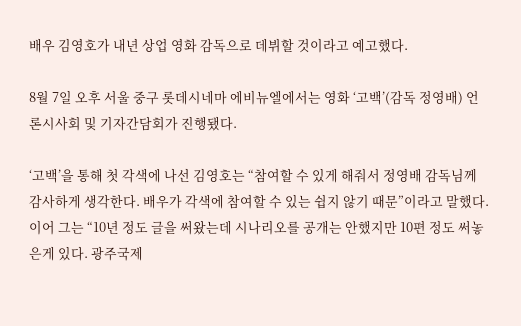배우 김영호가 내년 상업 영화 감독으로 데뷔할 것이라고 예고했다.

8월 7일 오후 서울 중구 롯데시네마 에비뉴엘에서는 영화 ‘고백’(감독 정영배) 언론시사회 및 기자간담회가 진행됐다.

‘고백’을 통해 첫 각색에 나선 김영호는 “참여할 수 있게 해줘서 정영배 감독님께 감사하게 생각한다. 배우가 각색에 참여할 수 있는 쉽지 않기 때문”이라고 말했다.
이어 그는 “10년 정도 글을 써왔는데 시나리오를 공개는 안했지만 10편 정도 써놓은게 있다. 광주국제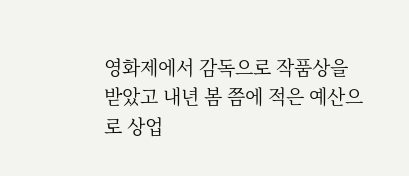영화제에서 감독으로 작품상을 받았고 내년 봄 쯤에 적은 예산으로 상업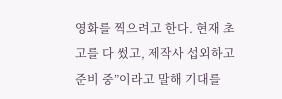영화를 찍으려고 한다. 현재 초고를 다 썼고, 제작사 섭외하고 준비 중”이라고 말해 기대를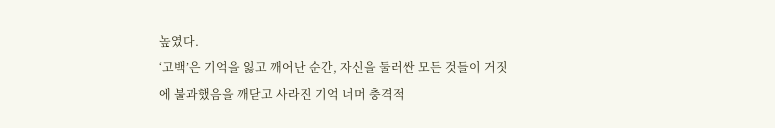높였다.
‘고백’은 기억을 잃고 깨어난 순간, 자신을 둘러싼 모든 것들이 거짓에 불과했음을 깨닫고 사라진 기억 너머 충격적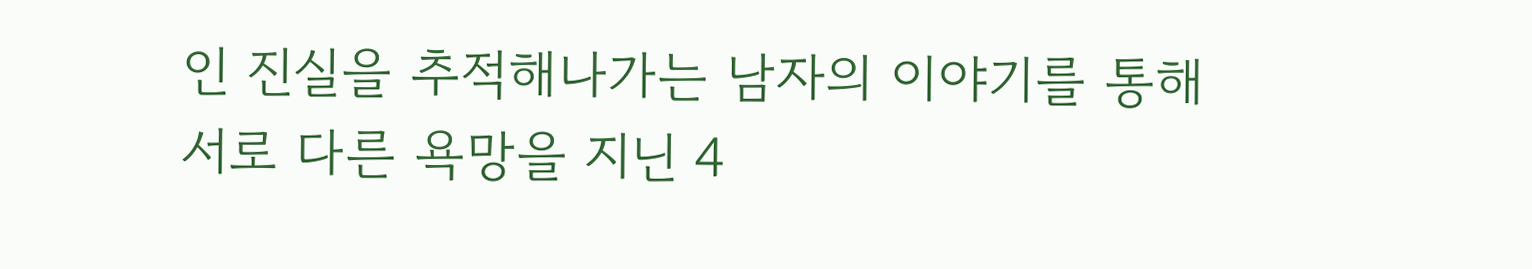인 진실을 추적해나가는 남자의 이야기를 통해 서로 다른 욕망을 지닌 4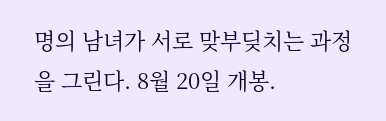명의 남녀가 서로 맞부딪치는 과정을 그린다. 8월 20일 개봉.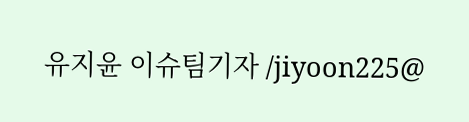유지윤 이슈팀기자 /jiyoon225@